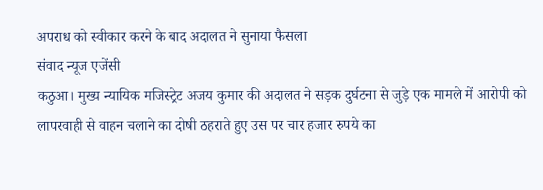अपराध को स्वीकार करने के बाद अदालत ने सुनाया फैसला
संवाद न्यूज एजेंसी
कठुआ। मुख्य न्यायिक मजिस्ट्रेट अजय कुमार की अदालत ने सड़क दुर्घटना से जुड़े एक मामले में आरोपी को लापरवाही से वाहन चलाने का दोषी ठहराते हुए उस पर चार हजार रुपये का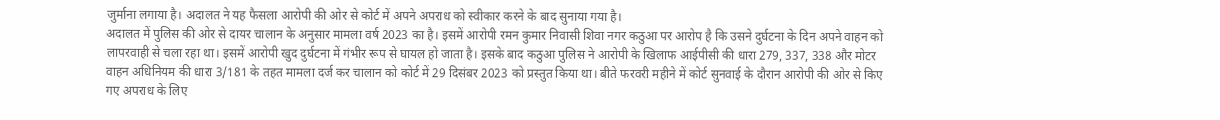जुर्माना लगाया है। अदालत ने यह फैसला आरोपी की ओर से कोर्ट में अपने अपराध को स्वीकार करने के बाद सुनाया गया है।
अदालत में पुलिस की ओर से दायर चालान के अनुसार मामला वर्ष 2023 का है। इसमें आरोपी रमन कुमार निवासी शिवा नगर कठुआ पर आरोप है कि उसने दुर्घटना के दिन अपने वाहन को लापरवाही से चला रहा था। इसमें आरोपी खुद दुर्घटना में गंभीर रूप से घायल हो जाता है। इसके बाद कठुआ पुलिस ने आरोपी के खिलाफ आईपीसी की धारा 279, 337, 338 और मोटर वाहन अधिनियम की धारा 3/181 के तहत मामला दर्ज कर चालान को कोर्ट में 29 दिसंबर 2023 को प्रस्तुत किया था। बीते फरवरी महीने में कोर्ट सुनवाई के दौरान आरोपी की ओर से किए गए अपराध के लिए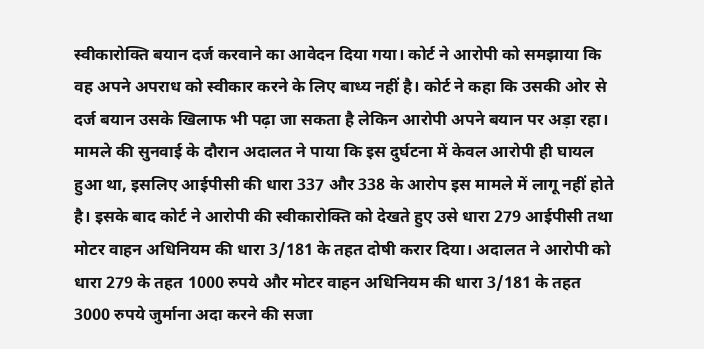स्वीकारोक्ति बयान दर्ज करवाने का आवेदन दिया गया। कोर्ट ने आरोपी को समझाया कि वह अपने अपराध को स्वीकार करने के लिए बाध्य नहीं है। कोर्ट ने कहा कि उसकी ओर से दर्ज बयान उसके खिलाफ भी पढ़ा जा सकता है लेकिन आरोपी अपने बयान पर अड़ा रहा। मामले की सुनवाई के दौरान अदालत ने पाया कि इस दुर्घटना में केवल आरोपी ही घायल हुआ था, इसलिए आईपीसी की धारा 337 और 338 के आरोप इस मामले में लागू नहीं होते है। इसके बाद कोर्ट ने आरोपी की स्वीकारोक्ति को देखते हुए उसे धारा 279 आईपीसी तथा मोटर वाहन अधिनियम की धारा 3/181 के तहत दोषी करार दिया। अदालत ने आरोपी को धारा 279 के तहत 1000 रुपये और मोटर वाहन अधिनियम की धारा 3/181 के तहत 3000 रुपये जुर्माना अदा करने की सजा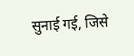सुनाई गई, जिसे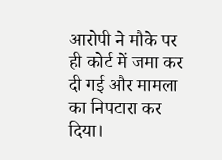आरोपी ने मौके पर ही कोर्ट में जमा कर दी गई और मामला का निपटारा कर दिया।